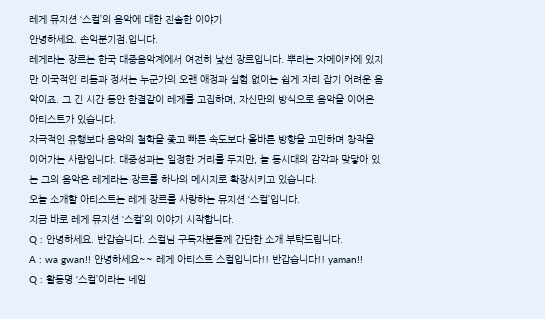레게 뮤지션 ‘스컬’의 음악에 대한 진솔한 이야기
안녕하세요. 손익분기점.입니다.
레게라는 장르는 한국 대중음악계에서 여전히 낯선 장르입니다. 뿌리는 자메이카에 있지만 이국적인 리듬과 정서는 누군가의 오랜 애정과 실험 없이는 쉽게 자리 잡기 어려운 음악이죠. 그 긴 시간 동안 한결같이 레게를 고집하며, 자신만의 방식으로 음악을 이어온 아티스트가 있습니다.
자극적인 유행보다 음악의 철학을 좇고 빠른 속도보다 올바른 방향을 고민하며 창작을 이어가는 사람입니다. 대중성과는 일정한 거리를 두지만, 늘 동시대의 감각과 맞닿아 있는 그의 음악은 레게라는 장르를 하나의 메시지로 확장시키고 있습니다.
오늘 소개할 아티스트는 레게 장르를 사랑하는 뮤지션 ‘스컬’입니다.
지금 바로 레게 뮤지션 ‘스컬’의 이야기 시작합니다.
Q : 안녕하세요. 반갑습니다. 스컬님 구독자분들께 간단한 소개 부탁드립니다.
A : wa gwan!! 안녕하세요~~ 레게 아티스트 스컬입니다!! 반갑습니다!! yaman!!
Q : 활동명 ‘스컬’이라는 네임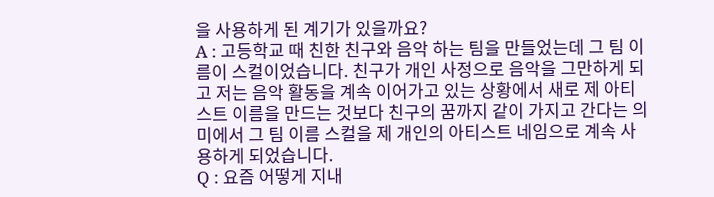을 사용하게 된 계기가 있을까요?
A : 고등학교 때 친한 친구와 음악 하는 팀을 만들었는데 그 팀 이름이 스컬이었습니다. 친구가 개인 사정으로 음악을 그만하게 되고 저는 음악 활동을 계속 이어가고 있는 상황에서 새로 제 아티스트 이름을 만드는 것보다 친구의 꿈까지 같이 가지고 간다는 의미에서 그 팀 이름 스컬을 제 개인의 아티스트 네임으로 계속 사용하게 되었습니다.
Q : 요즘 어떻게 지내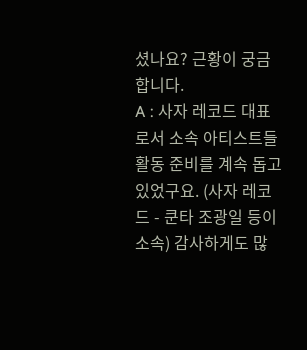셨나요? 근황이 궁금합니다.
A : 사자 레코드 대표로서 소속 아티스트들 활동 준비를 계속 돕고 있었구요. (사자 레코드 - 쿤타 조광일 등이 소속) 감사하게도 많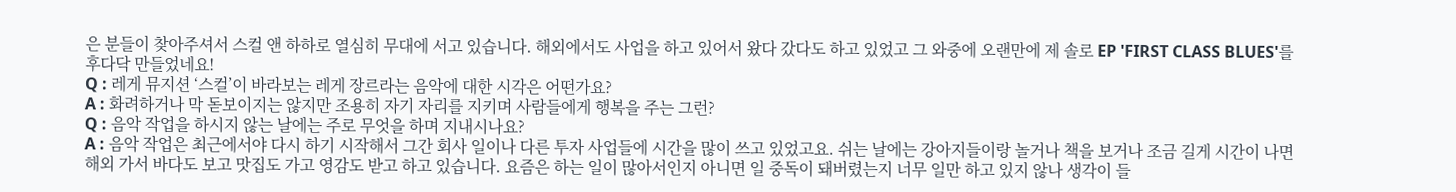은 분들이 찾아주셔서 스컬 앤 하하로 열심히 무대에 서고 있습니다. 해외에서도 사업을 하고 있어서 왔다 갔다도 하고 있었고 그 와중에 오랜만에 제 솔로 EP 'FIRST CLASS BLUES'를 후다닥 만들었네요!
Q : 레게 뮤지션 ‘스컬’이 바라보는 레게 장르라는 음악에 대한 시각은 어떤가요?
A : 화려하거나 막 돋보이지는 않지만 조용히 자기 자리를 지키며 사람들에게 행복을 주는 그런?
Q : 음악 작업을 하시지 않는 날에는 주로 무엇을 하며 지내시나요?
A : 음악 작업은 최근에서야 다시 하기 시작해서 그간 회사 일이나 다른 투자 사업들에 시간을 많이 쓰고 있었고요. 쉬는 날에는 강아지들이랑 놀거나 책을 보거나 조금 길게 시간이 나면 해외 가서 바다도 보고 맛집도 가고 영감도 받고 하고 있습니다. 요즘은 하는 일이 많아서인지 아니면 일 중독이 돼버렸는지 너무 일만 하고 있지 않나 생각이 들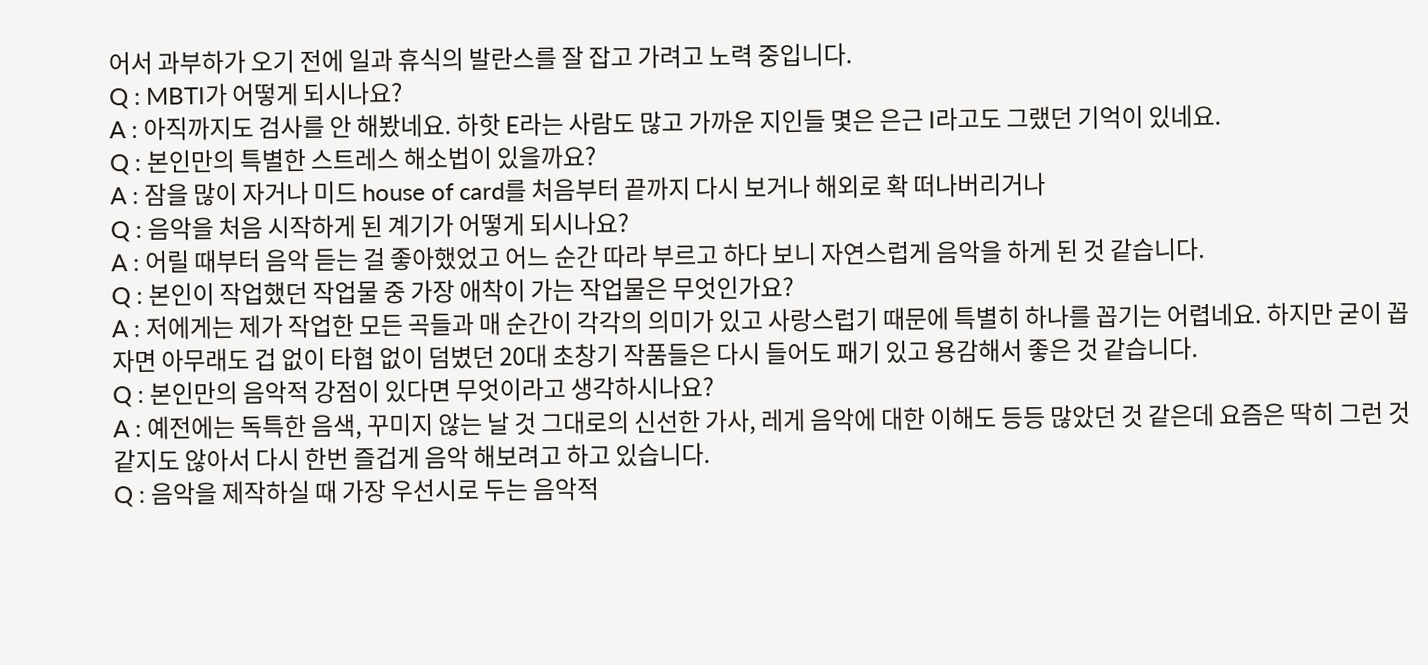어서 과부하가 오기 전에 일과 휴식의 발란스를 잘 잡고 가려고 노력 중입니다.
Q : MBTI가 어떻게 되시나요?
A : 아직까지도 검사를 안 해봤네요. 하핫 E라는 사람도 많고 가까운 지인들 몇은 은근 I라고도 그랬던 기억이 있네요.
Q : 본인만의 특별한 스트레스 해소법이 있을까요?
A : 잠을 많이 자거나 미드 house of card를 처음부터 끝까지 다시 보거나 해외로 확 떠나버리거나
Q : 음악을 처음 시작하게 된 계기가 어떻게 되시나요?
A : 어릴 때부터 음악 듣는 걸 좋아했었고 어느 순간 따라 부르고 하다 보니 자연스럽게 음악을 하게 된 것 같습니다.
Q : 본인이 작업했던 작업물 중 가장 애착이 가는 작업물은 무엇인가요?
A : 저에게는 제가 작업한 모든 곡들과 매 순간이 각각의 의미가 있고 사랑스럽기 때문에 특별히 하나를 꼽기는 어렵네요. 하지만 굳이 꼽자면 아무래도 겁 없이 타협 없이 덤볐던 20대 초창기 작품들은 다시 들어도 패기 있고 용감해서 좋은 것 같습니다.
Q : 본인만의 음악적 강점이 있다면 무엇이라고 생각하시나요?
A : 예전에는 독특한 음색, 꾸미지 않는 날 것 그대로의 신선한 가사, 레게 음악에 대한 이해도 등등 많았던 것 같은데 요즘은 딱히 그런 것 같지도 않아서 다시 한번 즐겁게 음악 해보려고 하고 있습니다.
Q : 음악을 제작하실 때 가장 우선시로 두는 음악적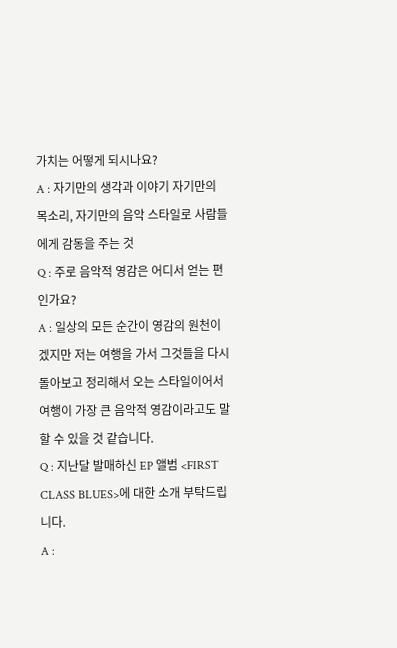가치는 어떻게 되시나요?
A : 자기만의 생각과 이야기 자기만의 목소리, 자기만의 음악 스타일로 사람들에게 감동을 주는 것
Q : 주로 음악적 영감은 어디서 얻는 편인가요?
A : 일상의 모든 순간이 영감의 원천이겠지만 저는 여행을 가서 그것들을 다시 돌아보고 정리해서 오는 스타일이어서 여행이 가장 큰 음악적 영감이라고도 말할 수 있을 것 같습니다.
Q : 지난달 발매하신 EP 앨범 <FIRST CLASS BLUES>에 대한 소개 부탁드립니다.
A :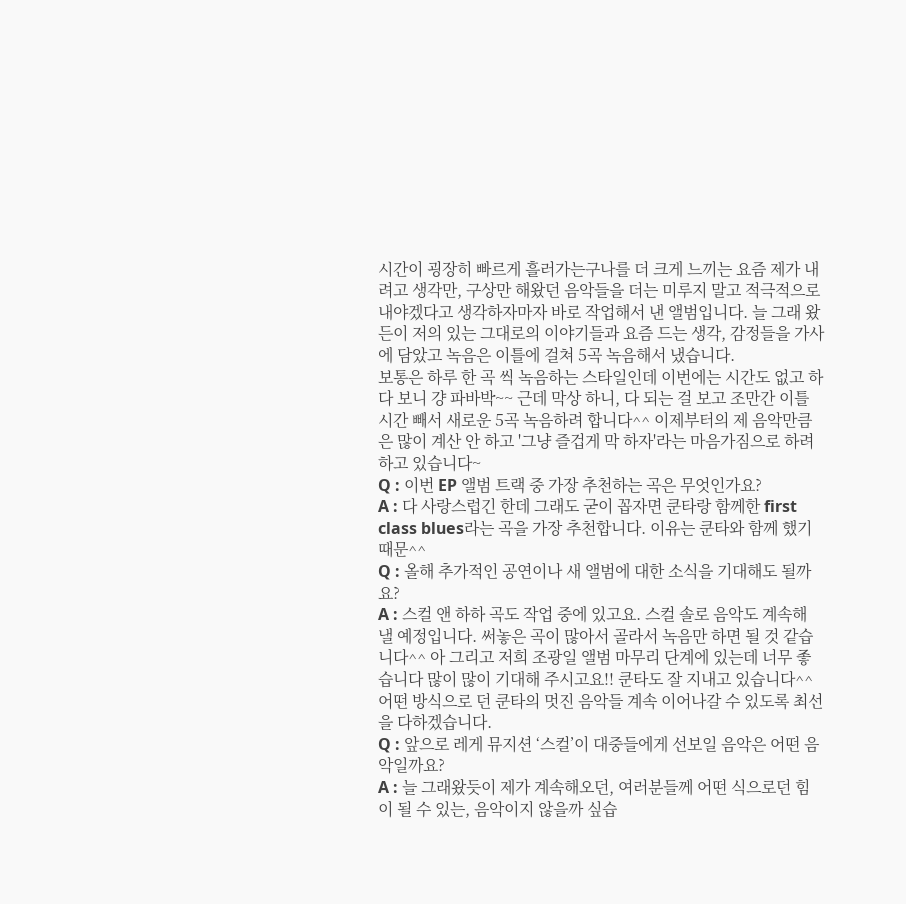시간이 굉장히 빠르게 흘러가는구나를 더 크게 느끼는 요즘 제가 내려고 생각만, 구상만 해왔던 음악들을 더는 미루지 말고 적극적으로 내야겠다고 생각하자마자 바로 작업해서 낸 앨범입니다. 늘 그래 왔든이 저의 있는 그대로의 이야기들과 요즘 드는 생각, 감정들을 가사에 담았고 녹음은 이틀에 걸쳐 5곡 녹음해서 냈습니다.
보통은 하루 한 곡 씩 녹음하는 스타일인데 이번에는 시간도 없고 하다 보니 걍 파바박~~ 근데 막상 하니, 다 되는 걸 보고 조만간 이틀 시간 빼서 새로운 5곡 녹음하려 합니다^^ 이제부터의 제 음악만큼은 많이 계산 안 하고 '그냥 즐겁게 막 하자'라는 마음가짐으로 하려 하고 있습니다~
Q : 이번 EP 앨범 트랙 중 가장 추천하는 곡은 무엇인가요?
A : 다 사랑스럽긴 한데 그래도 굳이 꼽자면 쿤타랑 함께한 first class blues라는 곡을 가장 추천합니다. 이유는 쿤타와 함께 했기 때문^^
Q : 올해 추가적인 공연이나 새 앨범에 대한 소식을 기대해도 될까요?
A : 스컬 앤 하하 곡도 작업 중에 있고요. 스컬 솔로 음악도 계속해 낼 예정입니다. 써놓은 곡이 많아서 골라서 녹음만 하면 될 것 같습니다^^ 아 그리고 저희 조광일 앨범 마무리 단계에 있는데 너무 좋습니다 많이 많이 기대해 주시고요!! 쿤타도 잘 지내고 있습니다^^ 어떤 방식으로 던 쿤타의 멋진 음악들 계속 이어나갈 수 있도록 최선을 다하겠습니다.
Q : 앞으로 레게 뮤지션 ‘스컬’이 대중들에게 선보일 음악은 어떤 음악일까요?
A : 늘 그래왔듯이 제가 계속해오던, 여러분들께 어떤 식으로던 힘이 될 수 있는, 음악이지 않을까 싶습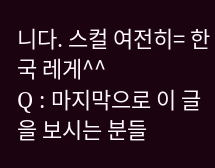니다. 스컬 여전히= 한국 레게^^
Q : 마지막으로 이 글을 보시는 분들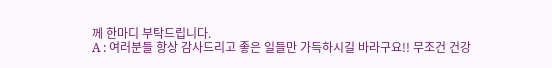께 한마디 부탁드립니다.
A : 여러분들 항상 감사드리고 좋은 일들만 가득하시길 바라구요!! 무조건 건강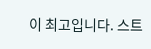이 최고입니다. 스트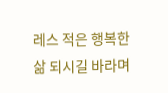레스 적은 행복한 삶 되시길 바라며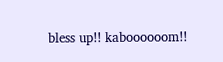bless up!! kaboooooom!!